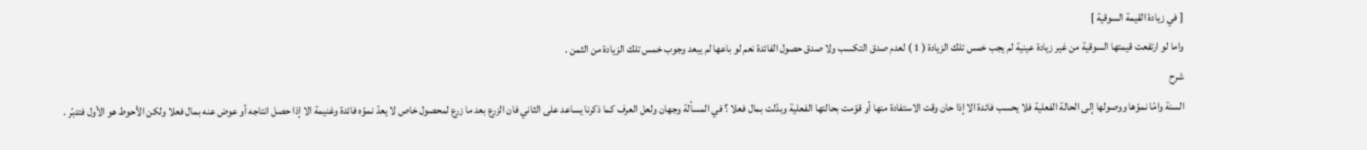[ في زيادة القيمة السوقية ]
واما لو ارتفعت قيمتها السوقية من غير زيادة عينية لم يجب خمس تلك الزيادة ( 1 ) لعدم صدق التكسب ولا صدق حصول الفائدة نعم لو باعها لم يبعد وجوب خمس تلك الزيادة من الثمن .
شرح
السنة وامّا نموّها ووصولها إلى الحالة الفعلية فلا يحسب فائدة الا إذا حان وقت الاستفادة منها أو قوّمت بحالتها الفعلية وبدّلت بمال فعلا ؟ في المسألة وجهان ولعل العرف كما ذكرنا يساعد على الثاني فان الزرع بعد ما زرع لمحصول خاص لا يعدّ نموّه فائدة وغنيمة الا إذا حصل انتاجه أو عوض عنه بمال فعلا ولكن الأحوط هو الأول فتدبّر .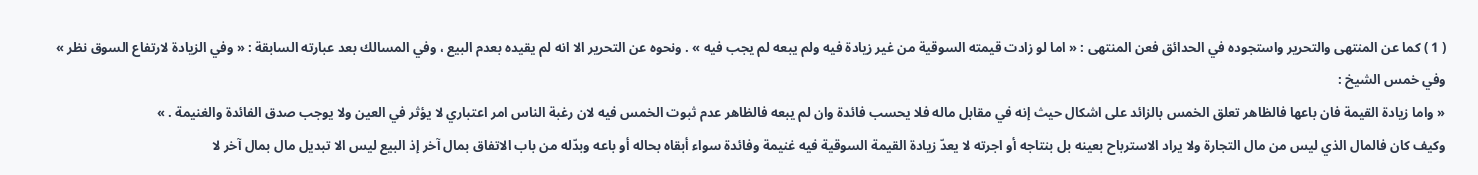( 1 ) كما عن المنتهى والتحرير واستجوده في الحدائق فعن المنتهى : « اما لو زادت قيمته السوقية من غير زيادة فيه ولم يبعه لم يجب فيه » . ونحوه عن التحرير الا انه لم يقيده بعدم البيع ، وفي المسالك بعد عبارته السابقة : « وفي الزيادة لارتفاع السوق نظر » وفي خمس الشيخ :
« واما زيادة القيمة فان باعها فالظاهر تعلق الخمس بالزائد على اشكال حيث إنه في مقابل ماله فلا يحسب فائدة وان لم يبعه فالظاهر عدم ثبوت الخمس فيه لان رغبة الناس امر اعتباري لا يؤثر في العين ولا يوجب صدق الفائدة والغنيمة . »
وكيف كان فالمال الذي ليس من مال التجارة ولا يراد الاسترباح بعينه بل بنتاجه أو اجرته لا يعدّ زيادة القيمة السوقية فيه غنيمة وفائدة سواء أبقاه بحاله أو باعه وبدّله من باب الاتفاق بمال آخر إذ البيع ليس الا تبديل مال بمال آخر لا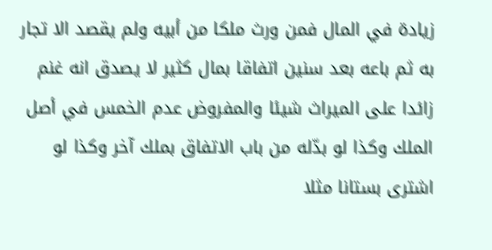زيادة في المال فمن ورث ملكا من أبيه ولم يقصد الا تجار به ثم باعه بعد سنين اتفاقا بمال كثير لا يصدق انه غنم زائدا على الميراث شيئا والمفروض عدم الخمس في أصل الملك وكذا لو بدّله من باب الاتفاق بملك آخر وكذا لو اشترى بستانا مثلا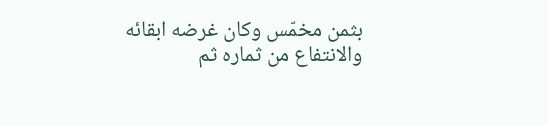بثمن مخمّس وكان غرضه ابقائه والانتفاع من ثماره ثم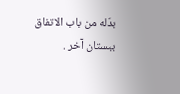بدّله من باب الاتفاق ببستان آخر .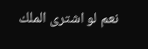نعم لو اشترى الملك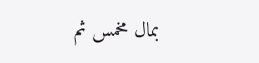بمال مخمس ثم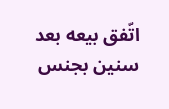اتّفق بيعه بعد سنين بجنس